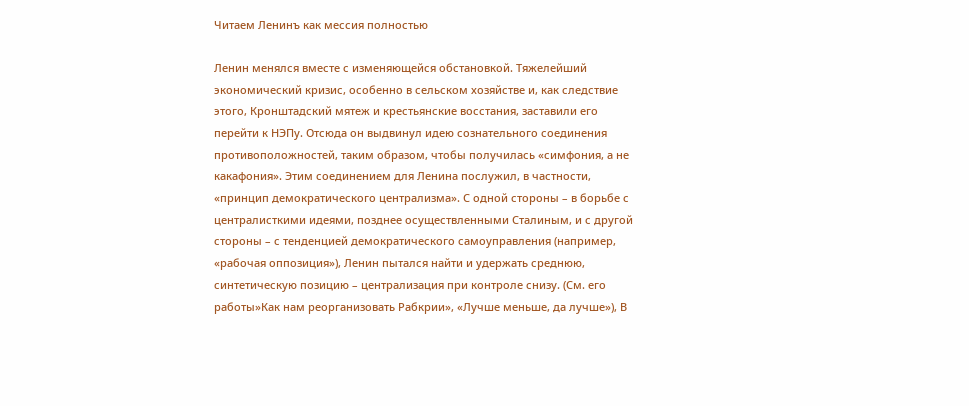Читаем Ленинъ как мессия полностью

Ленин менялся вместе с изменяющейся обстановкой. Тяжелейший экономический кризис, особенно в сельском хозяйстве и, как следствие этого, Кронштадский мятеж и крестьянские восстания, заставили его перейти к НЭПу. Отсюда он выдвинул идею сознательного соединения противоположностей, таким образом, чтобы получилась «симфония, а не какафония». Этим соединением для Ленина послужил, в частности, «принцип демократического централизма». С одной стороны – в борьбе с централисткими идеями, позднее осуществленными Сталиным, и с другой стороны – с тенденцией демократического самоуправления (например, «рабочая оппозиция»), Ленин пытался найти и удержать среднюю, синтетическую позицию – централизация при контроле снизу. (См. его работы»Как нам реорганизовать Рабкрии», «Лучше меньше, да лучше»), В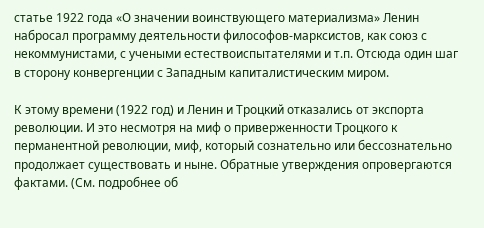статье 1922 года «О значении воинствующего материализма» Ленин набросал программу деятельности философов-марксистов, как союз с некоммунистами, с учеными естествоиспытателями и т.п. Отсюда один шаг в сторону конвергенции с Западным капиталистическим миром.

К этому времени (1922 год) и Ленин и Троцкий отказались от экспорта революции. И это несмотря на миф о приверженности Троцкого к перманентной революции, миф, который сознательно или бессознательно продолжает существовать и ныне. Обратные утверждения опровергаются фактами. (См. подробнее об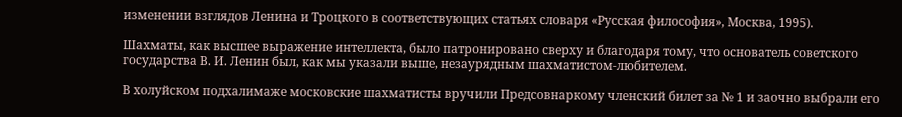изменении взглядов Ленина и Троцкого в соответствующих статьях словаря «Русская философия», Москва, 1995).

Шахматы, как высшее выражение интеллекта, было патронировано сверху и благодаря тому, что основатель советского государства В. И. Ленин был, как мы указали выше, незаурядным шахматистом-любителем.

В холуйском подхалимаже московские шахматисты вручили Предсовнаркому членский билет за № 1 и заочно выбрали его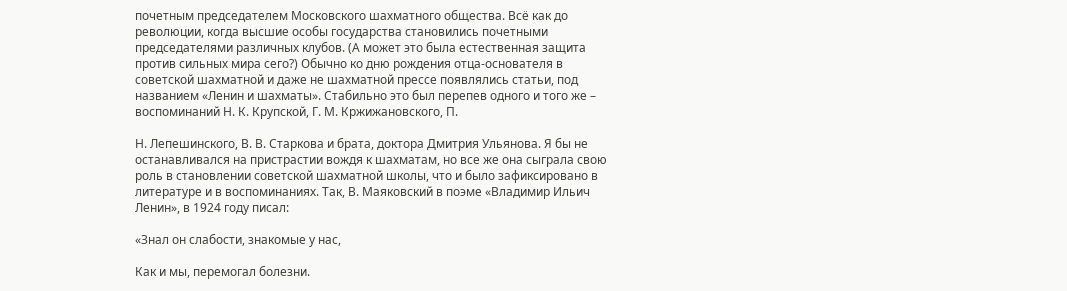почетным председателем Московского шахматного общества. Всё как до революции, когда высшие особы государства становились почетными председателями различных клубов. (А может это была естественная защита против сильных мира сего?) Обычно ко дню рождения отца-основателя в советской шахматной и даже не шахматной прессе появлялись статьи, под названием «Ленин и шахматы». Стабильно это был перепев одного и того же – воспоминаний Н. К. Крупской, Г. М. Кржижановского, П.

Н. Лепешинского, В. В. Старкова и брата, доктора Дмитрия Ульянова. Я бы не останавливался на пристрастии вождя к шахматам, но все же она сыграла свою роль в становлении советской шахматной школы, что и было зафиксировано в литературе и в воспоминаниях. Так, В. Маяковский в поэме «Владимир Ильич Ленин», в 1924 году писал:

«Знал он слабости, знакомые у нас,

Как и мы, перемогал болезни.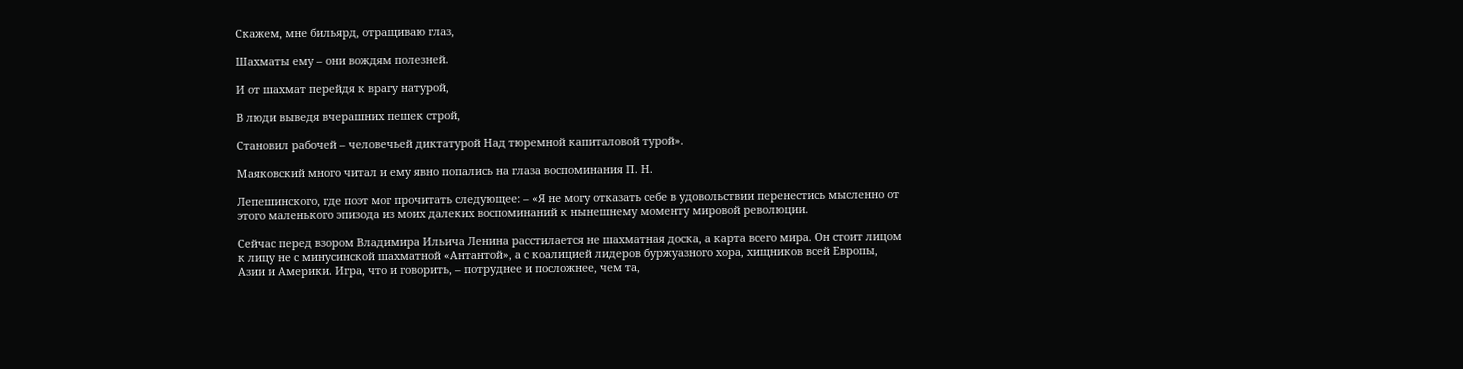Скажем, мне бильярд, отращиваю глаз,

Шахматы ему – они вождям полезней.

И от шахмат перейдя к врагу натурой,

В люди выведя вчерашних пешек строй,

Становил рабочей – человечьей диктатурой Над тюремной капиталовой турой».

Маяковский много читал и ему явно попались на глаза воспоминания П. Н.

Лепешинского, где поэт мог прочитать следующее: – «Я не могу отказать себе в удовольствии перенестись мысленно от этого маленького эпизода из моих далеких воспоминаний к нынешнему моменту мировой революции.

Сейчас перед взором Владимира Ильича Ленина расстилается не шахматная доска, а карта всего мира. Он стоит лицом к лицу не с минусинской шахматной «Антантой», а с коалицией лидеров буржуазного хора, хищников всей Европы, Азии и Америки. Игра, что и говорить, – потруднее и посложнее, чем та,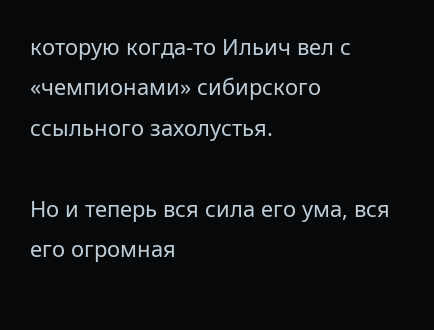которую когда-то Ильич вел с «чемпионами» сибирского ссыльного захолустья.

Но и теперь вся сила его ума, вся его огромная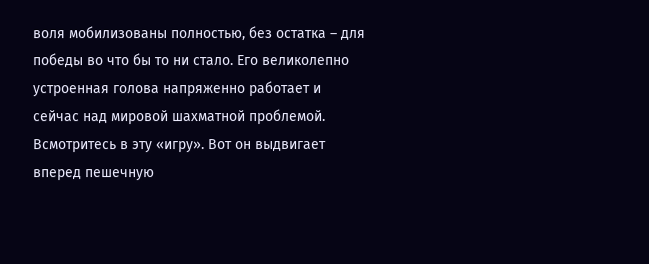воля мобилизованы полностью, без остатка – для победы во что бы то ни стало. Его великолепно устроенная голова напряженно работает и сейчас над мировой шахматной проблемой. Всмотритесь в эту «игру». Вот он выдвигает вперед пешечную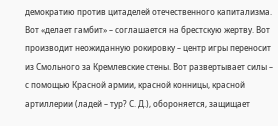демократию против цитаделей отечественного капитализма. Вот «делает гамбит» – соглашается на брестскую жертву. Вот производит неожиданную рокировку – центр игры переносит из Смольного за Кремлевские стены. Вот развертывает силы – с помощью Красной армии, красной конницы, красной артиллерии (ладей – тур? С. Д.), обороняется, защищает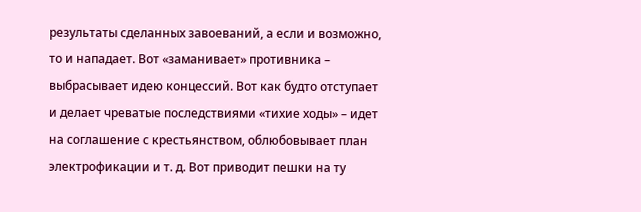результаты сделанных завоеваний, а если и возможно, то и нападает. Вот «заманивает» противника – выбрасывает идею концессий. Вот как будто отступает и делает чреватые последствиями «тихие ходы» – идет на соглашение с крестьянством, облюбовывает план электрофикации и т. д. Вот приводит пешки на ту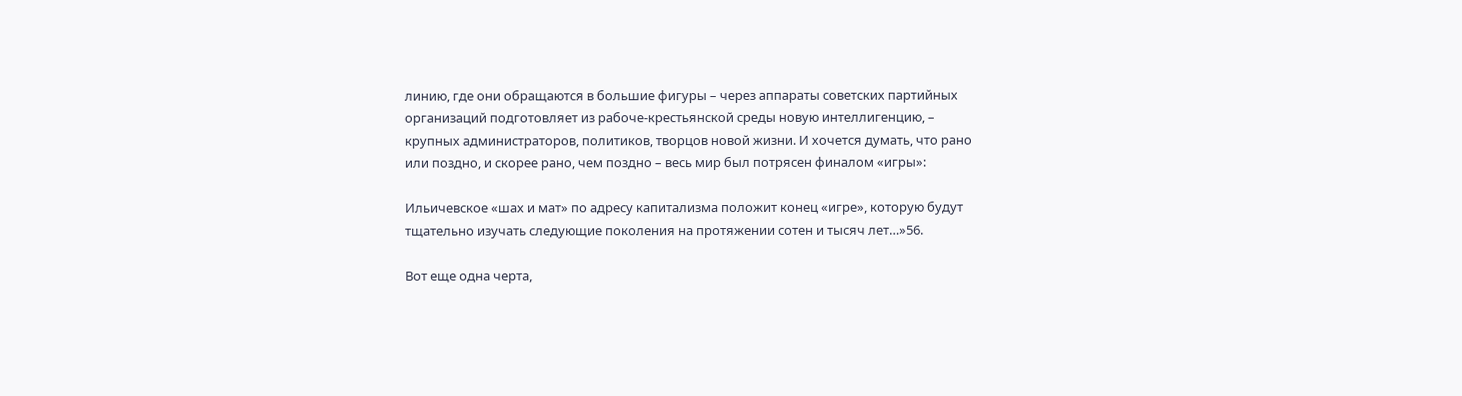линию, где они обращаются в большие фигуры – через аппараты советских партийных организаций подготовляет из рабоче-крестьянской среды новую интеллигенцию, – крупных администраторов, политиков, творцов новой жизни. И хочется думать, что рано или поздно, и скорее рано, чем поздно – весь мир был потрясен финалом «игры»:

Ильичевское «шах и мат» по адресу капитализма положит конец «игре», которую будут тщательно изучать следующие поколения на протяжении сотен и тысяч лет…»56.

Вот еще одна черта,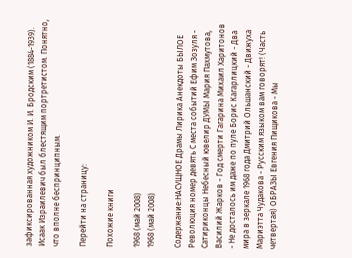зафиксированная художником И. И. Бродским (1884-1939). Исаак Израилевич был блестящим портретистом. Понятно, что вполне беспринципным.

Перейти на страницу:

Похожие книги

1968 (май 2008)
1968 (май 2008)

Содержание:НАСУЩНОЕ Драмы Лирика Анекдоты БЫЛОЕ Революция номер девять С места событий Ефим Зозуля - Сатириконцы Небесный ювелир ДУМЫ Мария Пахмутова, Василий Жарков - Год смерти Гагарина Михаил Харитонов - Не досталось им даже по пуле Борис Кагарлицкий - Два мира в зеркале 1968 года Дмитрий Ольшанский - Движуха Мариэтта Чудакова - Русским языком вам говорят! (Часть четвертая) ОБРАЗЫ Евгения Пищикова - Мы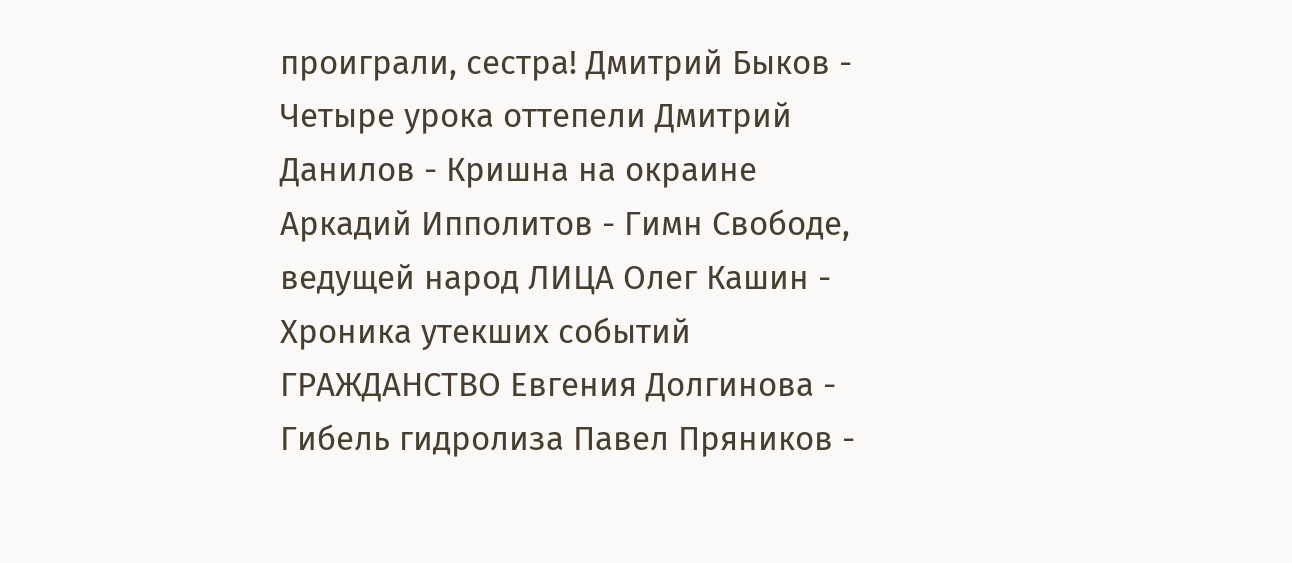проиграли, сестра! Дмитрий Быков - Четыре урока оттепели Дмитрий Данилов - Кришна на окраине Аркадий Ипполитов - Гимн Свободе, ведущей народ ЛИЦА Олег Кашин - Хроника утекших событий ГРАЖДАНСТВО Евгения Долгинова - Гибель гидролиза Павел Пряников -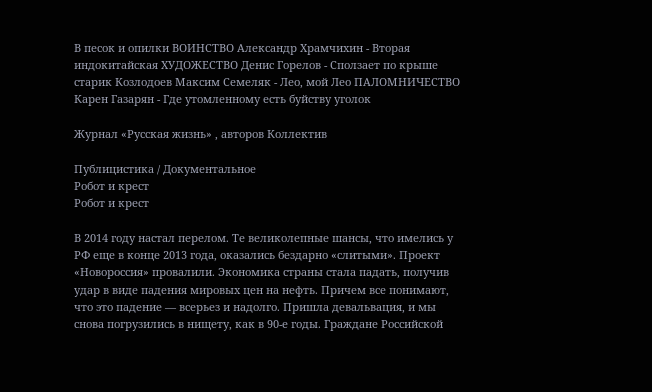В песок и опилки ВОИНСТВО Александр Храмчихин - Вторая индокитайская ХУДОЖЕСТВО Денис Горелов - Сползает по крыше старик Козлодоев Максим Семеляк - Лео, мой Лео ПАЛОМНИЧЕСТВО Карен Газарян - Где утомленному есть буйству уголок

Журнал «Русская жизнь» , авторов Коллектив

Публицистика / Документальное
Робот и крест
Робот и крест

В 2014 году настал перелом. Те великолепные шансы, что имелись у РФ еще в конце 2013 года, оказались бездарно «слитыми». Проект «Новороссия» провалили. Экономика страны стала падать, получив удар в виде падения мировых цен на нефть. Причем все понимают, что это падение — всерьез и надолго. Пришла девальвация, и мы снова погрузились в нищету, как в 90-е годы. Граждане Российской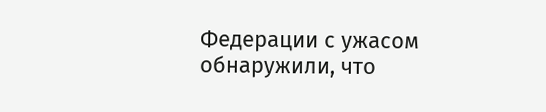Федерации с ужасом обнаружили, что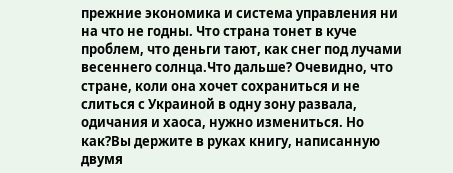прежние экономика и система управления ни на что не годны. Что страна тонет в куче проблем, что деньги тают, как снег под лучами весеннего солнца.Что дальше? Очевидно, что стране, коли она хочет сохраниться и не слиться с Украиной в одну зону развала, одичания и хаоса, нужно измениться. Но как?Вы держите в руках книгу, написанную двумя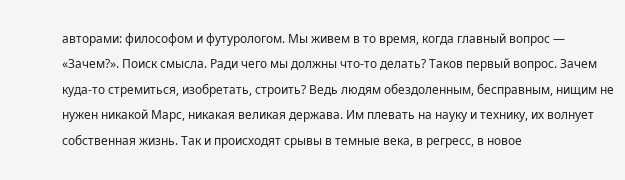авторами: философом и футурологом. Мы живем в то время, когда главный вопрос — «Зачем?». Поиск смысла. Ради чего мы должны что-то делать? Таков первый вопрос. Зачем куда-то стремиться, изобретать, строить? Ведь людям обездоленным, бесправным, нищим не нужен никакой Марс, никакая великая держава. Им плевать на науку и технику, их волнует собственная жизнь. Так и происходят срывы в темные века, в регресс, в новое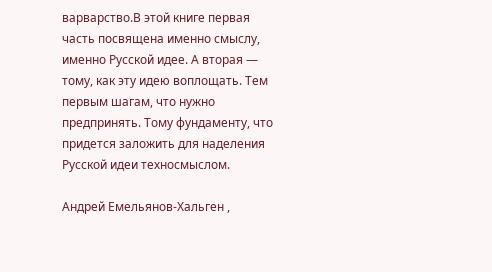варварство.В этой книге первая часть посвящена именно смыслу, именно Русской идее. А вторая — тому, как эту идею воплощать. Тем первым шагам, что нужно предпринять. Тому фундаменту, что придется заложить для наделения Русской идеи техносмыслом.

Андрей Емельянов-Хальген ,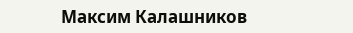Максим Калашников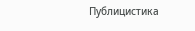Публицистика